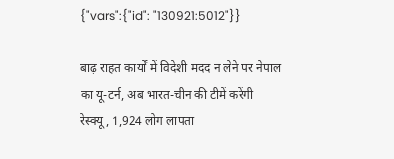{"vars":{"id": "130921:5012"}}

बाढ़ राहत कार्यों में विदेशी मदद न लेने पर नेपाल का यू-टर्न, अब भारत-चीन की टीमें करेंगी रेस्क्यू, 1,924 लोग लापता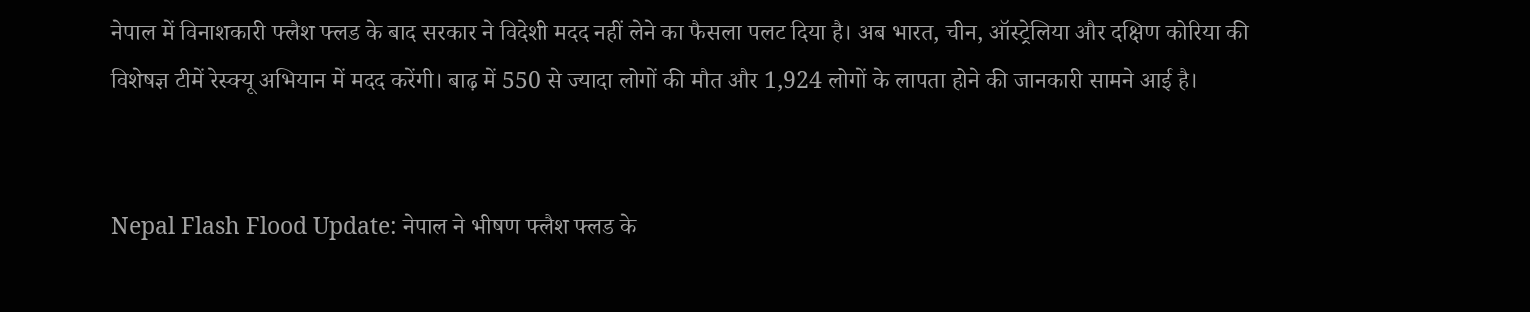नेपाल में विनाशकारी फ्लैश फ्लड के बाद सरकार ने विदेशी मदद नहीं लेने का फैसला पलट दिया है। अब भारत, चीन, ऑस्ट्रेलिया और दक्षिण कोरिया की विशेषज्ञ टीमें रेस्क्यू अभियान में मदद करेंगी। बाढ़ में 550 से ज्यादा लोगों की मौत और 1,924 लोगों के लापता होने की जानकारी सामने आई है।


Nepal Flash Flood Update: नेपाल ने भीषण फ्लैश फ्लड के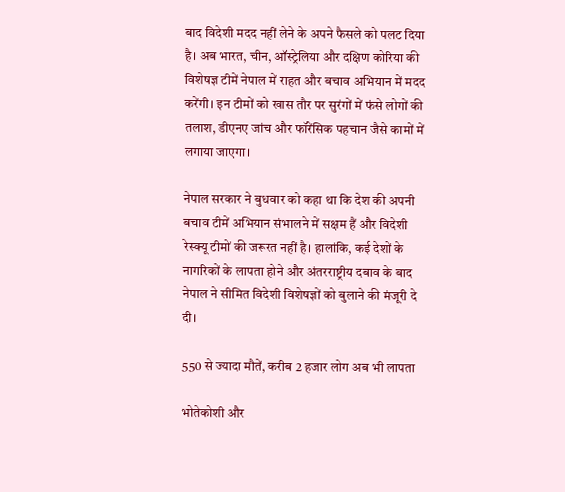बाद विदेशी मदद नहीं लेने के अपने फैसले को पलट दिया है। अब भारत, चीन, ऑस्ट्रेलिया और दक्षिण कोरिया की विशेषज्ञ टीमें नेपाल में राहत और बचाव अभियान में मदद करेंगी। इन टीमों को खास तौर पर सुरंगों में फंसे लोगों की तलाश, डीएनए जांच और फॉरेंसिक पहचान जैसे कामों में लगाया जाएगा।

नेपाल सरकार ने बुधवार को कहा था कि देश की अपनी बचाव टीमें अभियान संभालने में सक्षम हैं और विदेशी रेस्क्यू टीमों की जरूरत नहीं है। हालांकि, कई देशों के नागरिकों के लापता होने और अंतरराष्ट्रीय दबाव के बाद नेपाल ने सीमित विदेशी विशेषज्ञों को बुलाने की मंजूरी दे दी।

550 से ज्यादा मौतें, करीब 2 हजार लोग अब भी लापता

भोतेकोशी और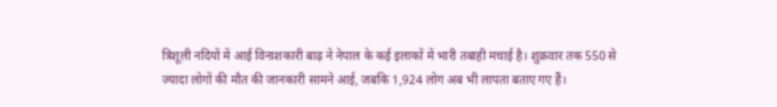त्रिशूली नदियों में आई विनाशकारी बाढ़ ने नेपाल के कई इलाकों में भारी तबाही मचाई है। शुक्रवार तक 550 से ज्यादा लोगों की मौत की जानकारी सामने आई, जबकि 1,924 लोग अब भी लापता बताए गए हैं।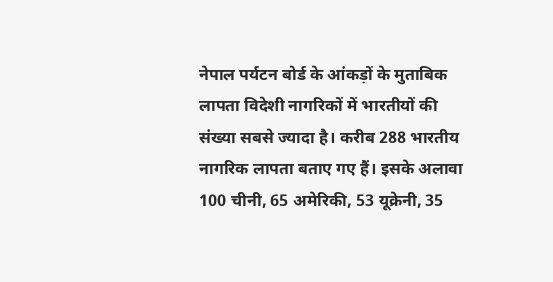नेपाल पर्यटन बोर्ड के आंकड़ों के मुताबिक लापता विदेशी नागरिकों में भारतीयों की संख्या सबसे ज्यादा है। करीब 288 भारतीय नागरिक लापता बताए गए हैं। इसके अलावा 100 चीनी, 65 अमेरिकी, 53 यूक्रेनी, 35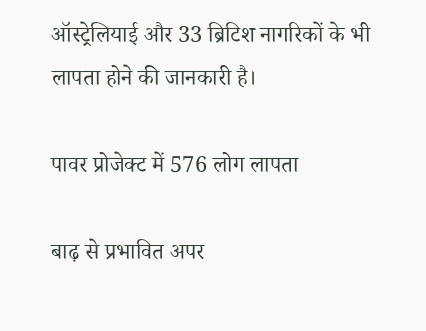ऑस्ट्रेलियाई और 33 ब्रिटिश नागरिकों के भी लापता होने की जानकारी है।

पावर प्रोजेक्ट में 576 लोग लापता

बाढ़ से प्रभावित अपर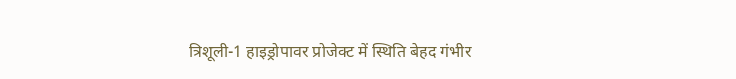त्रिशूली-1 हाइड्रोपावर प्रोजेक्ट में स्थिति बेहद गंभीर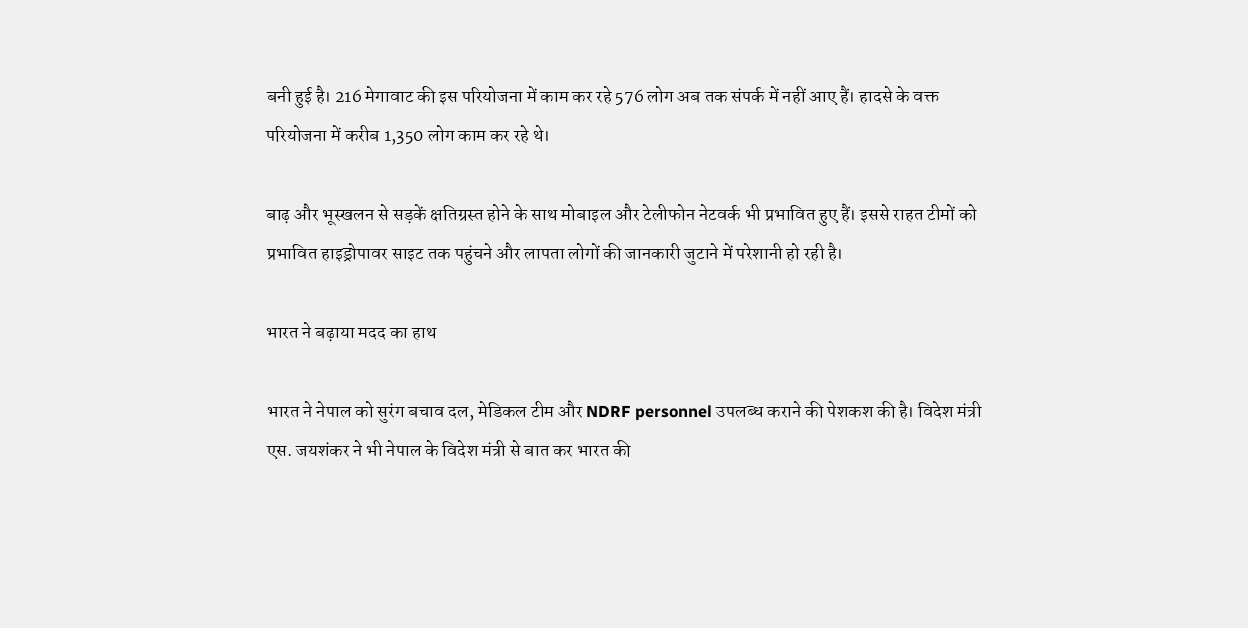बनी हुई है। 216 मेगावाट की इस परियोजना में काम कर रहे 576 लोग अब तक संपर्क में नहीं आए हैं। हादसे के वक्त परियोजना में करीब 1,350 लोग काम कर रहे थे।

बाढ़ और भूस्खलन से सड़कें क्षतिग्रस्त होने के साथ मोबाइल और टेलीफोन नेटवर्क भी प्रभावित हुए हैं। इससे राहत टीमों को प्रभावित हाइड्रोपावर साइट तक पहुंचने और लापता लोगों की जानकारी जुटाने में परेशानी हो रही है।

भारत ने बढ़ाया मदद का हाथ

भारत ने नेपाल को सुरंग बचाव दल, मेडिकल टीम और NDRF personnel उपलब्ध कराने की पेशकश की है। विदेश मंत्री एस. जयशंकर ने भी नेपाल के विदेश मंत्री से बात कर भारत की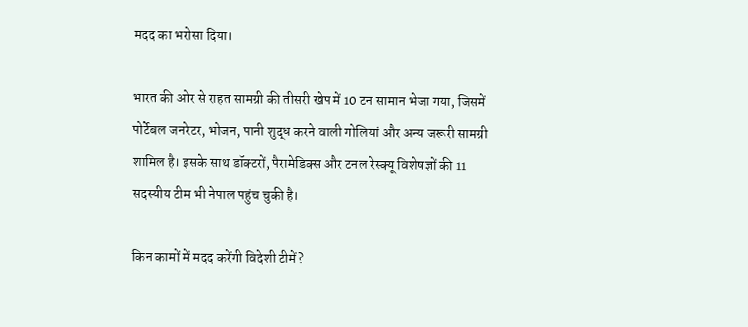मदद का भरोसा दिया।

भारत की ओर से राहत सामग्री की तीसरी खेप में 10 टन सामान भेजा गया, जिसमें पोर्टेबल जनरेटर, भोजन, पानी शुद्ध करने वाली गोलियां और अन्य जरूरी सामग्री शामिल है। इसके साथ डॉक्टरों, पैरामेडिक्स और टनल रेस्क्यू विशेषज्ञों की 11 सदस्यीय टीम भी नेपाल पहुंच चुकी है।

किन कामों में मदद करेंगी विदेशी टीमें?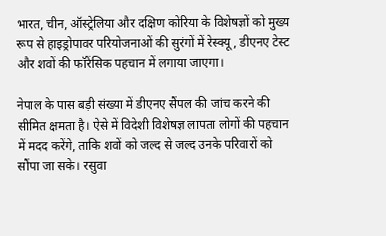भारत, चीन, ऑस्ट्रेलिया और दक्षिण कोरिया के विशेषज्ञों को मुख्य रूप से हाइड्रोपावर परियोजनाओं की सुरंगों में रेस्क्यू, डीएनए टेस्ट और शवों की फॉरेंसिक पहचान में लगाया जाएगा।

नेपाल के पास बड़ी संख्या में डीएनए सैंपल की जांच करने की सीमित क्षमता है। ऐसे में विदेशी विशेषज्ञ लापता लोगों की पहचान में मदद करेंगे, ताकि शवों को जल्द से जल्द उनके परिवारों को सौंपा जा सके। रसुवा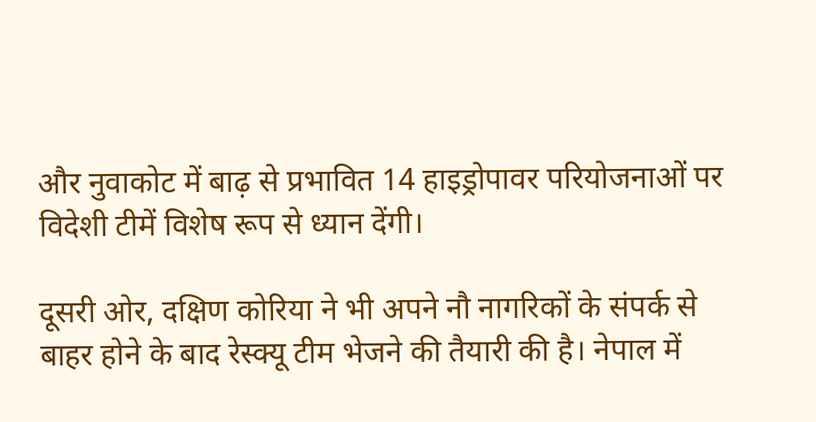और नुवाकोट में बाढ़ से प्रभावित 14 हाइड्रोपावर परियोजनाओं पर विदेशी टीमें विशेष रूप से ध्यान देंगी।

दूसरी ओर, दक्षिण कोरिया ने भी अपने नौ नागरिकों के संपर्क से बाहर होने के बाद रेस्क्यू टीम भेजने की तैयारी की है। नेपाल में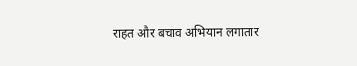राहत और बचाव अभियान लगातार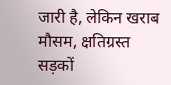जारी है, लेकिन खराब मौसम, क्षतिग्रस्त सड़कों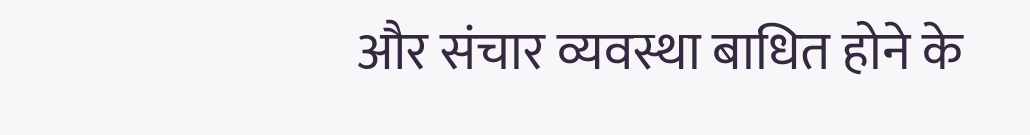और संचार व्यवस्था बाधित होने के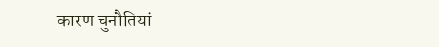कारण चुनौतियां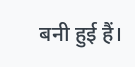बनी हुई हैं।